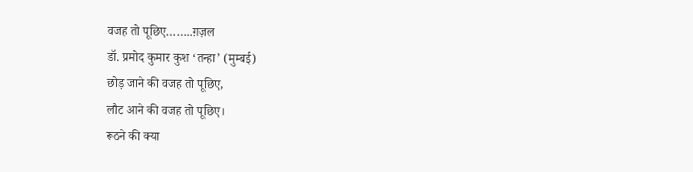वजह तो पूछिए……..ग़ज़ल
डॉ. प्रमोद कुमार कुश ‘तन्हा’ (मुम्बई)
छोड़ जाने की वजह तो पूछिए,
लौट आने की वजह तो पूछिए।
रूठने की क्या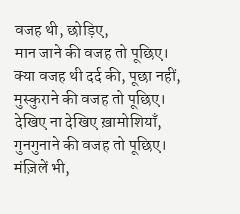वजह थी, छोड़िए,
मान जाने की वजह तो पूछिए।
क्या वजह थी दर्द की, पूछा नहीं,
मुस्कुराने की वजह तो पूछिए।
देखिए ना देखिए ख़ामोशियाँ,
गुनगुनाने की वजह तो पूछिए।
मंज़िलें भी,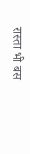रास्ता भी बस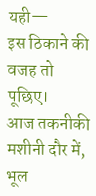यही—
इस ठिकाने की वजह तो पूछिए।
आज तकनीकी मशीनी दौर में,
भूल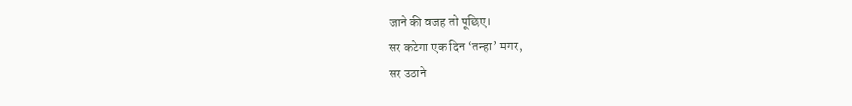जाने की वजह तो पूछिए।
सर कटेगा एक दिन ‘तन्हा’ मगर,
सर उठाने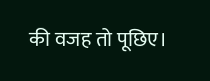की वजह तो पूछिए।